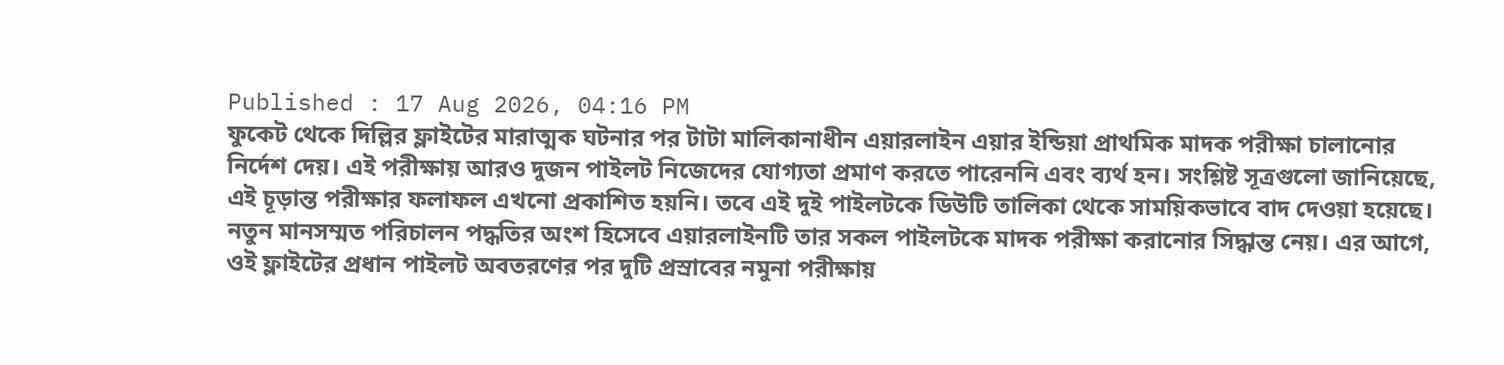Published : 17 Aug 2026, 04:16 PM
ফুকেট থেকে দিল্লির ফ্লাইটের মারাত্মক ঘটনার পর টাটা মালিকানাধীন এয়ারলাইন এয়ার ইন্ডিয়া প্রাথমিক মাদক পরীক্ষা চালানোর নির্দেশ দেয়। এই পরীক্ষায় আরও দুজন পাইলট নিজেদের যোগ্যতা প্রমাণ করতে পারেননি এবং ব্যর্থ হন। সংশ্লিষ্ট সূত্রগুলো জানিয়েছে, এই চূড়ান্ত পরীক্ষার ফলাফল এখনো প্রকাশিত হয়নি। তবে এই দুই পাইলটকে ডিউটি তালিকা থেকে সাময়িকভাবে বাদ দেওয়া হয়েছে। নতুন মানসম্মত পরিচালন পদ্ধতির অংশ হিসেবে এয়ারলাইনটি তার সকল পাইলটকে মাদক পরীক্ষা করানোর সিদ্ধান্ত নেয়। এর আগে, ওই ফ্লাইটের প্রধান পাইলট অবতরণের পর দুটি প্রস্রাবের নমুনা পরীক্ষায়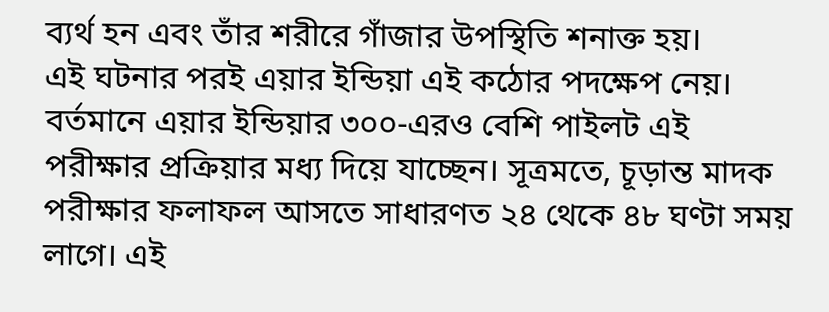ব্যর্থ হন এবং তাঁর শরীরে গাঁজার উপস্থিতি শনাক্ত হয়।
এই ঘটনার পরই এয়ার ইন্ডিয়া এই কঠোর পদক্ষেপ নেয়। বর্তমানে এয়ার ইন্ডিয়ার ৩০০-এরও বেশি পাইলট এই পরীক্ষার প্রক্রিয়ার মধ্য দিয়ে যাচ্ছেন। সূত্রমতে, চূড়ান্ত মাদক পরীক্ষার ফলাফল আসতে সাধারণত ২৪ থেকে ৪৮ ঘণ্টা সময় লাগে। এই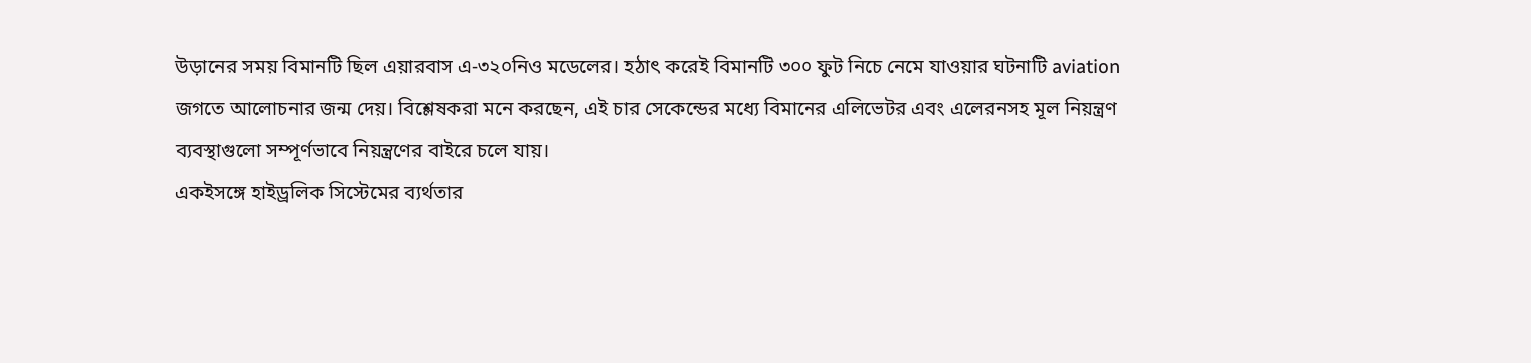উড়ানের সময় বিমানটি ছিল এয়ারবাস এ-৩২০নিও মডেলের। হঠাৎ করেই বিমানটি ৩০০ ফুট নিচে নেমে যাওয়ার ঘটনাটি aviation জগতে আলোচনার জন্ম দেয়। বিশ্লেষকরা মনে করছেন, এই চার সেকেন্ডের মধ্যে বিমানের এলিভেটর এবং এলেরনসহ মূল নিয়ন্ত্রণ ব্যবস্থাগুলো সম্পূর্ণভাবে নিয়ন্ত্রণের বাইরে চলে যায়।
একইসঙ্গে হাইড্রলিক সিস্টেমের ব্যর্থতার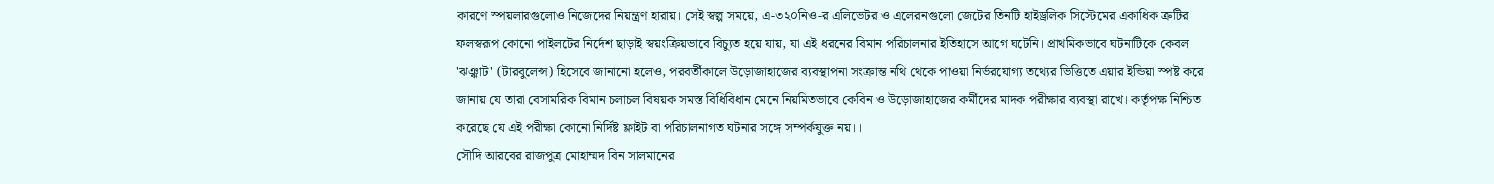কারণে স্পয়লারগুলোও নিজেদের নিয়ন্ত্রণ হারায়। সেই স্বল্প সময়ে, এ-৩২০নিও-র এলিভেটর ও এলেরনগুলো জেটের তিনটি হাইড্রলিক সিস্টেমের একাধিক ত্রুটির ফলস্বরূপ কোনো পাইলটের নির্দেশ ছাড়াই স্বয়ংক্রিয়ভাবে বিচ্যুত হয়ে যায়, যা এই ধরনের বিমান পরিচালনার ইতিহাসে আগে ঘটেনি। প্রাথমিকভাবে ঘটনাটিকে কেবল 'ঝঞ্ঝাট' (টারবুলেন্স) হিসেবে জানানো হলেও, পরবর্তীকালে উড়োজাহাজের ব্যবস্থাপনা সংক্রান্ত নথি থেকে পাওয়া নির্ভরযোগ্য তথ্যের ভিত্তিতে এয়ার ইন্ডিয়া স্পষ্ট করে জানায় যে তারা বেসামরিক বিমান চলাচল বিষয়ক সমস্ত বিধিবিধান মেনে নিয়মিতভাবে কেবিন ও উড়োজাহাজের কর্মীদের মাদক পরীক্ষার ব্যবস্থা রাখে। কর্তৃপক্ষ নিশ্চিত করেছে যে এই পরীক্ষা কোনো নির্দিষ্ট ফ্লাইট বা পরিচালনাগত ঘটনার সঙ্গে সম্পর্কযুক্ত নয়।।
সৌদি আরবের রাজপুত্র মোহাম্মদ বিন সালমানের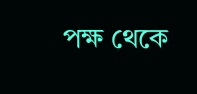পক্ষ থেকে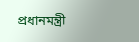প্রধানমন্ত্রী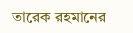তারেক রহমানের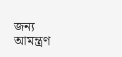জন্য আমন্ত্রণ